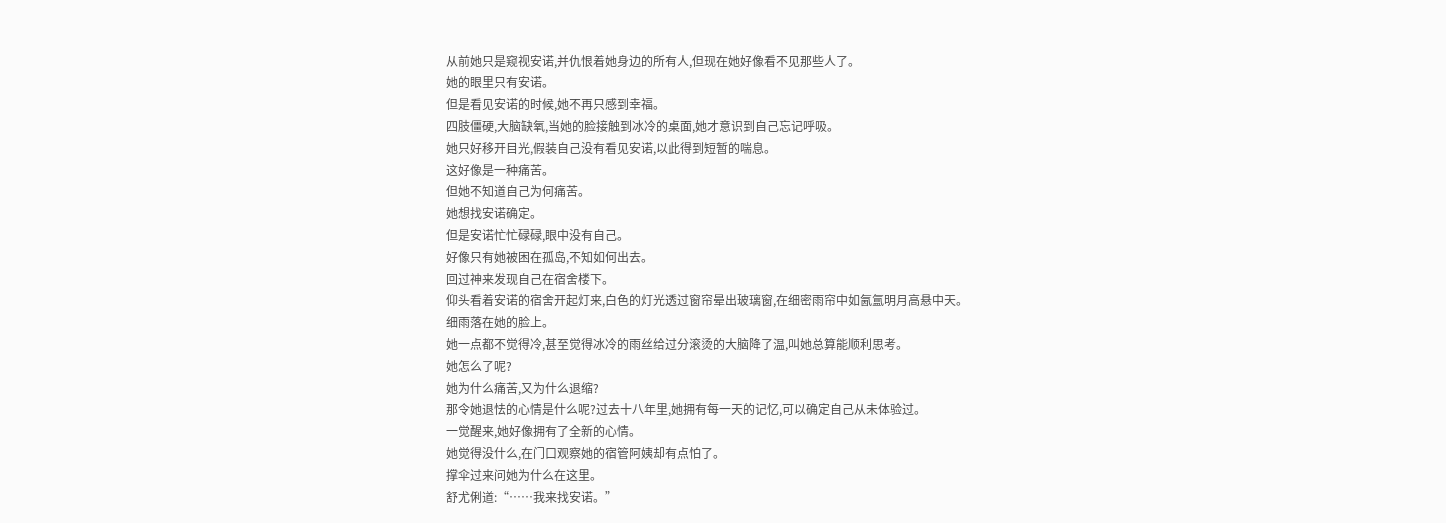从前她只是窥视安诺,并仇恨着她身边的所有人,但现在她好像看不见那些人了。
她的眼里只有安诺。
但是看见安诺的时候,她不再只感到幸福。
四肢僵硬,大脑缺氧,当她的脸接触到冰冷的桌面,她才意识到自己忘记呼吸。
她只好移开目光,假装自己没有看见安诺,以此得到短暂的喘息。
这好像是一种痛苦。
但她不知道自己为何痛苦。
她想找安诺确定。
但是安诺忙忙碌碌,眼中没有自己。
好像只有她被困在孤岛,不知如何出去。
回过神来发现自己在宿舍楼下。
仰头看着安诺的宿舍开起灯来,白色的灯光透过窗帘晕出玻璃窗,在细密雨帘中如氤氲明月高悬中天。
细雨落在她的脸上。
她一点都不觉得冷,甚至觉得冰冷的雨丝给过分滚烫的大脑降了温,叫她总算能顺利思考。
她怎么了呢?
她为什么痛苦,又为什么退缩?
那令她退怯的心情是什么呢?过去十八年里,她拥有每一天的记忆,可以确定自己从未体验过。
一觉醒来,她好像拥有了全新的心情。
她觉得没什么,在门口观察她的宿管阿姨却有点怕了。
撑伞过来问她为什么在这里。
舒尤俐道:“……我来找安诺。”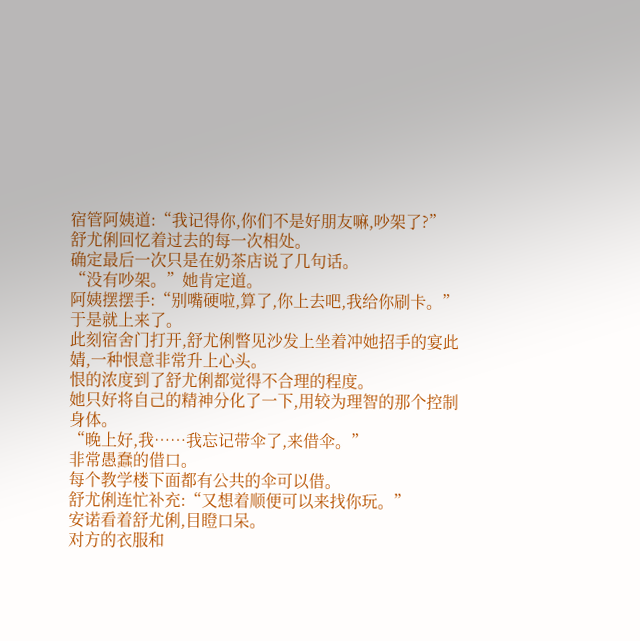宿管阿姨道:“我记得你,你们不是好朋友嘛,吵架了?”
舒尤俐回忆着过去的每一次相处。
确定最后一次只是在奶茶店说了几句话。
“没有吵架。”她肯定道。
阿姨摆摆手:“别嘴硬啦,算了,你上去吧,我给你刷卡。”
于是就上来了。
此刻宿舍门打开,舒尤俐瞥见沙发上坐着冲她招手的宴此婧,一种恨意非常升上心头。
恨的浓度到了舒尤俐都觉得不合理的程度。
她只好将自己的精神分化了一下,用较为理智的那个控制身体。
“晚上好,我……我忘记带伞了,来借伞。”
非常愚蠢的借口。
每个教学楼下面都有公共的伞可以借。
舒尤俐连忙补充:“又想着顺便可以来找你玩。”
安诺看着舒尤俐,目瞪口呆。
对方的衣服和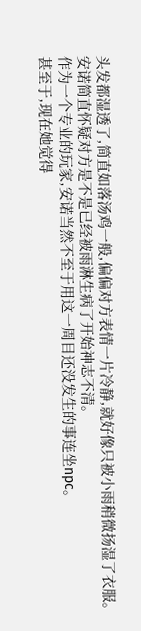头发都湿透了,简直如落汤鸡一般,偏偏对方表情一片冷静,就好像只被小雨稍微扬湿了衣服。
安诺简直怀疑对方是不是已经被雨淋生病了开始神志不清。
作为一个专业的玩家,安诺当然不至于用这一周目还没发生的事连坐npc。
甚至于,现在她觉得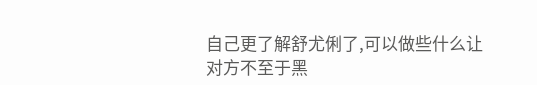自己更了解舒尤俐了,可以做些什么让对方不至于黑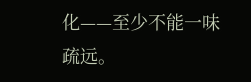化——至少不能一味疏远。